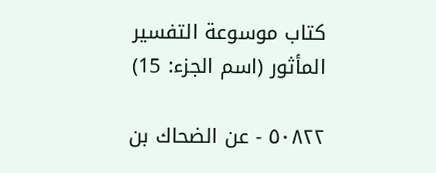كتاب موسوعة التفسير المأثور (اسم الجزء: 15)

٥٠٨٢٢ - عن الضحاك بن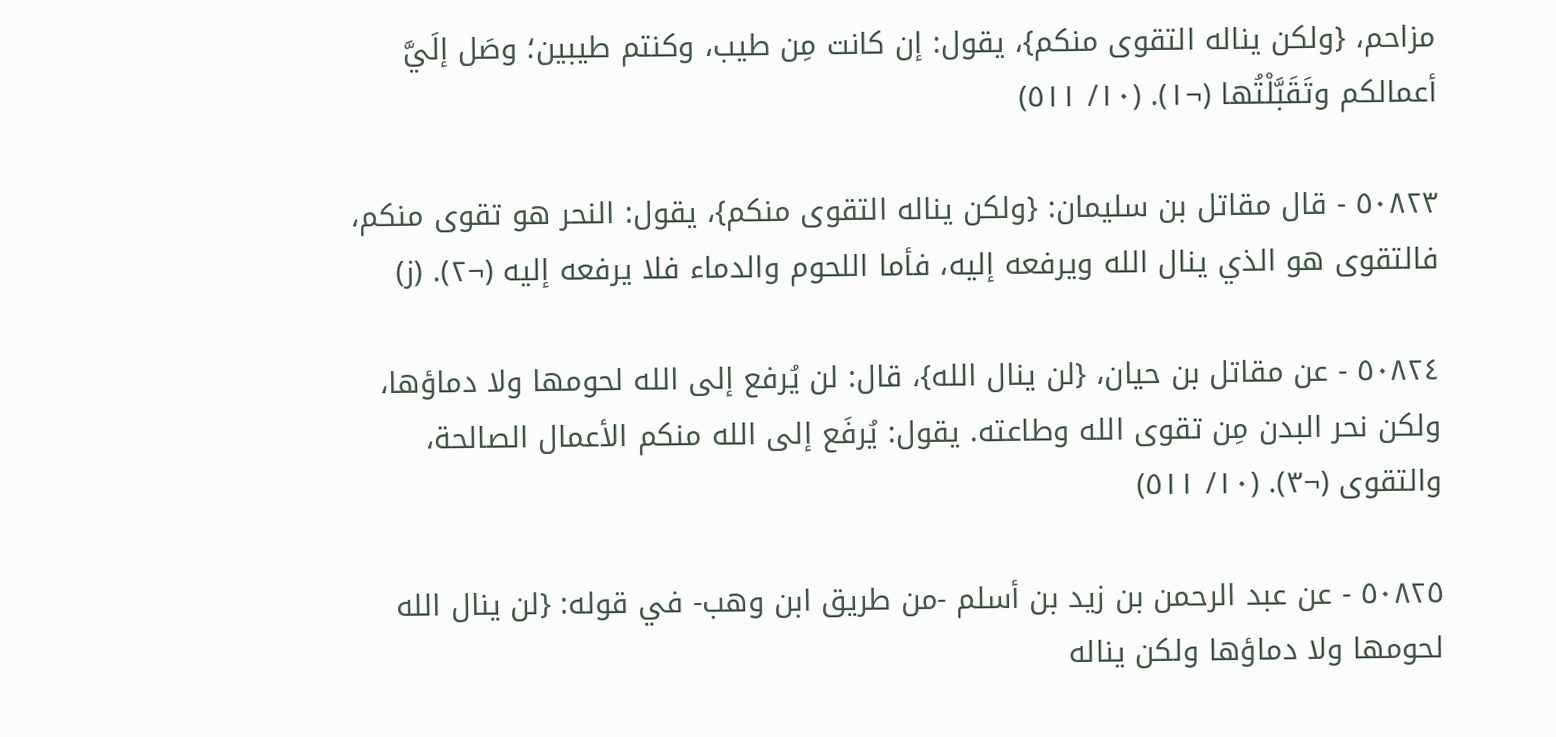مزاحم، {ولكن يناله التقوى منكم}، يقول: إن كانت مِن طيب، وكنتم طيبين؛ وصَل إلَيَّ أعمالكم وتَقَبَّلْتُها (¬١). (١٠/ ٥١١)

٥٠٨٢٣ - قال مقاتل بن سليمان: {ولكن يناله التقوى منكم}، يقول: النحر هو تقوى منكم، فالتقوى هو الذي ينال الله ويرفعه إليه، فأما اللحوم والدماء فلا يرفعه إليه (¬٢). (ز)

٥٠٨٢٤ - عن مقاتل بن حيان، {لن ينال الله}، قال: لن يُرفع إلى الله لحومها ولا دماؤها، ولكن نحر البدن مِن تقوى الله وطاعته. يقول: يُرفَع إلى الله منكم الأعمال الصالحة، والتقوى (¬٣). (١٠/ ٥١١)

٥٠٨٢٥ - عن عبد الرحمن بن زيد بن أسلم -من طريق ابن وهب- في قوله: {لن ينال الله لحومها ولا دماؤها ولكن يناله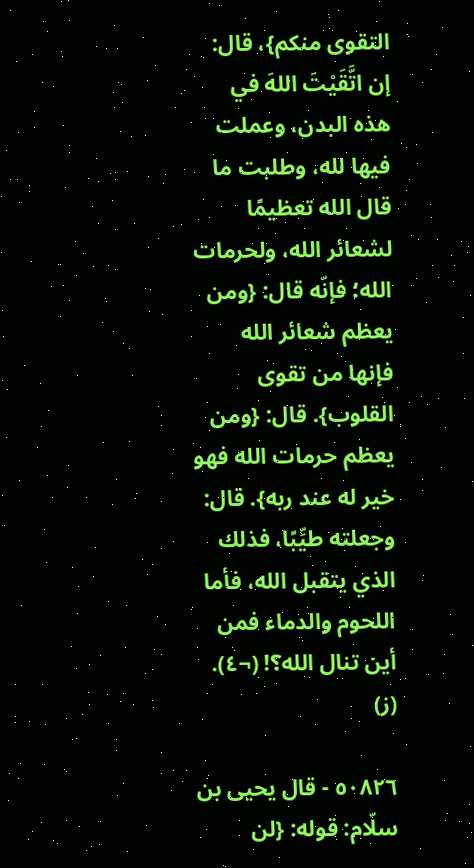التقوى منكم}، قال: إن اتَّقَيْتَ اللهَ في هذه البدن، وعملت فيها لله، وطلبت ما قال الله تعظيمًا لشعائر الله، ولحرمات الله؛ فإنّه قال: {ومن يعظم شعائر الله فإنها من تقوى القلوب}. قال: {ومن يعظم حرمات الله فهو خير له عند ربه}. قال: وجعلته طيِّبًا، فذلك الذي يتقبل الله، فأما اللحوم والدماء فمن أين تنال الله؟! (¬٤). (ز)

٥٠٨٢٦ - قال يحيى بن سلّام: قوله: {لن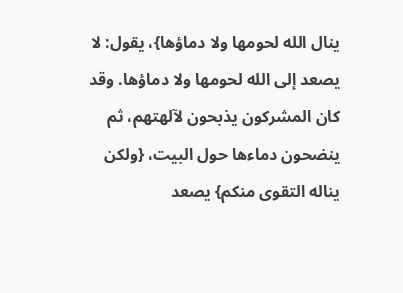ينال الله لحومها ولا دماؤها}، يقول: لا يصعد إلى الله لحومها ولا دماؤها. وقد كان المشركون يذبحون لآلهتهم، ثم ينضحون دماءها حول البيت، {ولكن يناله التقوى منكم} يصعد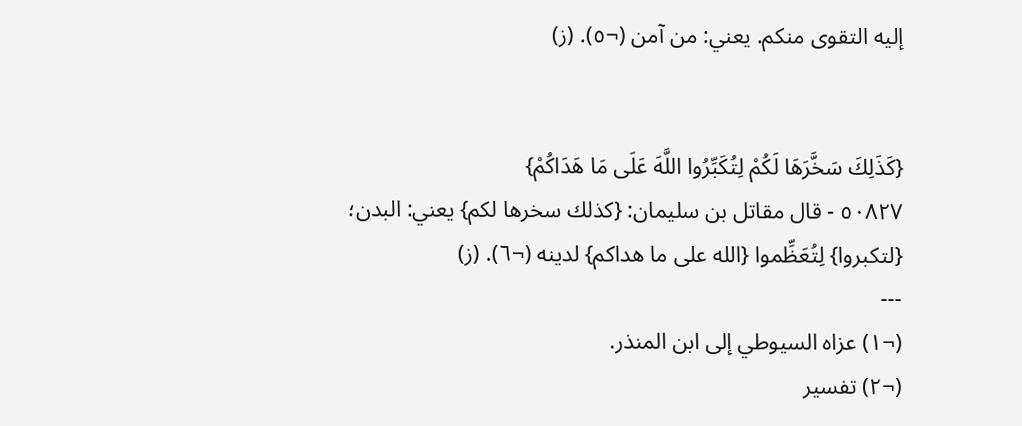إليه التقوى منكم. يعني: من آمن (¬٥). (ز)


{كَذَلِكَ سَخَّرَهَا لَكُمْ لِتُكَبِّرُوا اللَّهَ عَلَى مَا هَدَاكُمْ}
٥٠٨٢٧ - قال مقاتل بن سليمان: {كذلك سخرها لكم} يعني: البدن؛ {لتكبروا} لِتُعَظِّموا {الله على ما هداكم} لدينه (¬٦). (ز)
---
(¬١) عزاه السيوطي إلى ابن المنذر.
(¬٢) تفسير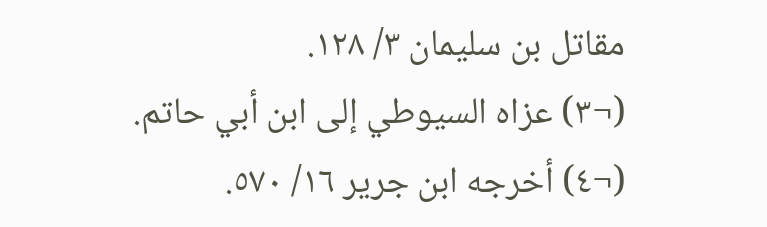مقاتل بن سليمان ٣/ ١٢٨.
(¬٣) عزاه السيوطي إلى ابن أبي حاتم.
(¬٤) أخرجه ابن جرير ١٦/ ٥٧٠.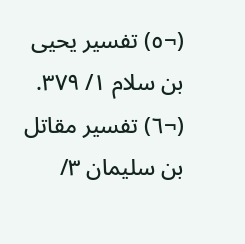(¬٥) تفسير يحيى بن سلام ١/ ٣٧٩.
(¬٦) تفسير مقاتل بن سليمان ٣/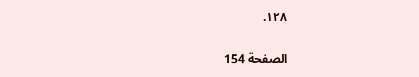١٢٨.

الصفحة 154